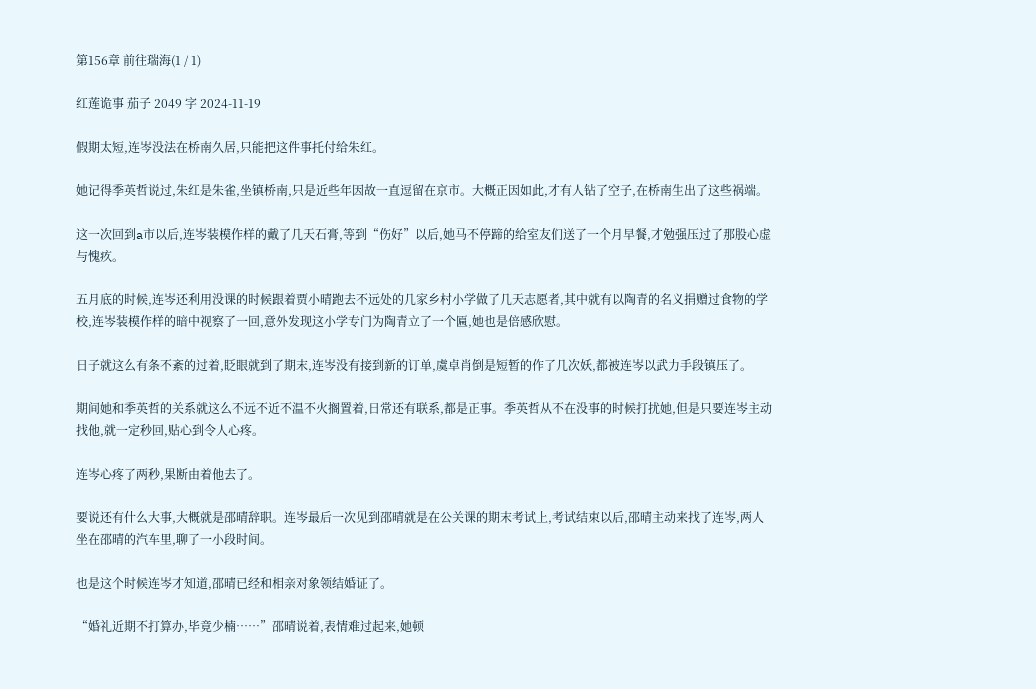第156章 前往瑞海(1 / 1)

红莲诡事 茄子 2049 字 2024-11-19

假期太短,连岑没法在桥南久居,只能把这件事托付给朱红。

她记得季英哲说过,朱红是朱雀,坐镇桥南,只是近些年因故一直逗留在京市。大概正因如此,才有人钻了空子,在桥南生出了这些祸端。

这一次回到a市以后,连岑装模作样的戴了几天石膏,等到“伤好”以后,她马不停蹄的给室友们送了一个月早餐,才勉强压过了那股心虚与愧疚。

五月底的时候,连岑还利用没课的时候跟着贾小晴跑去不远处的几家乡村小学做了几天志愿者,其中就有以陶青的名义捐赠过食物的学校,连岑装模作样的暗中视察了一回,意外发现这小学专门为陶青立了一个匾,她也是倍感欣慰。

日子就这么有条不紊的过着,眨眼就到了期末,连岑没有接到新的订单,虞卓肖倒是短暂的作了几次妖,都被连岑以武力手段镇压了。

期间她和季英哲的关系就这么不远不近不温不火搁置着,日常还有联系,都是正事。季英哲从不在没事的时候打扰她,但是只要连岑主动找他,就一定秒回,贴心到令人心疼。

连岑心疼了两秒,果断由着他去了。

要说还有什么大事,大概就是邵晴辞职。连岑最后一次见到邵晴就是在公关课的期末考试上,考试结束以后,邵晴主动来找了连岑,两人坐在邵晴的汽车里,聊了一小段时间。

也是这个时候连岑才知道,邵晴已经和相亲对象领结婚证了。

“婚礼近期不打算办,毕竟少楠……”邵晴说着,表情难过起来,她顿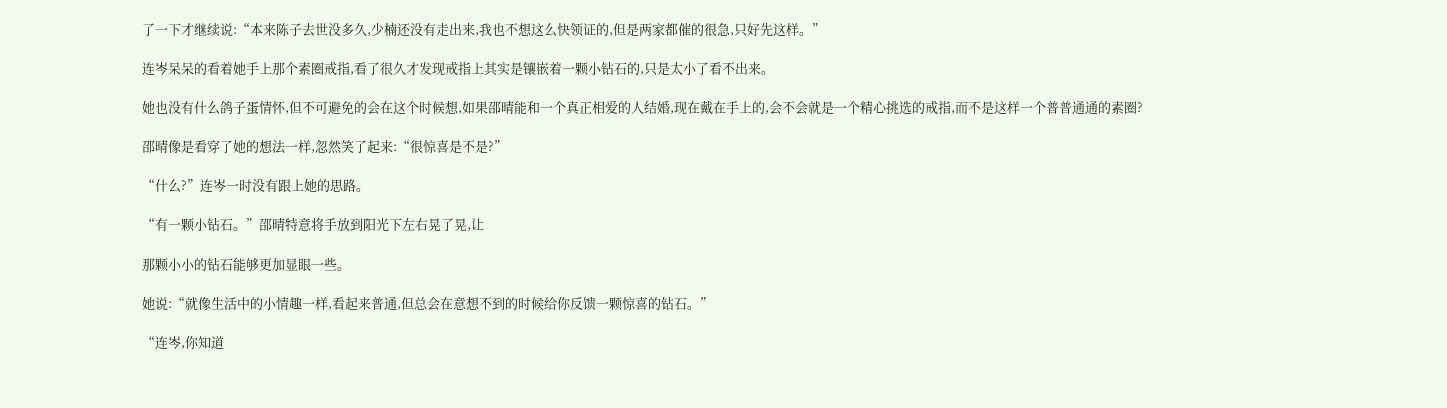了一下才继续说:“本来陈子去世没多久,少楠还没有走出来,我也不想这么快领证的,但是两家都催的很急,只好先这样。”

连岑呆呆的看着她手上那个素圈戒指,看了很久才发现戒指上其实是镶嵌着一颗小钻石的,只是太小了看不出来。

她也没有什么鸽子蛋情怀,但不可避免的会在这个时候想,如果邵晴能和一个真正相爱的人结婚,现在戴在手上的,会不会就是一个精心挑选的戒指,而不是这样一个普普通通的素圈?

邵晴像是看穿了她的想法一样,忽然笑了起来:“很惊喜是不是?”

“什么?”连岑一时没有跟上她的思路。

“有一颗小钻石。”邵晴特意将手放到阳光下左右晃了晃,让

那颗小小的钻石能够更加显眼一些。

她说:“就像生活中的小情趣一样,看起来普通,但总会在意想不到的时候给你反馈一颗惊喜的钻石。”

“连岑,你知道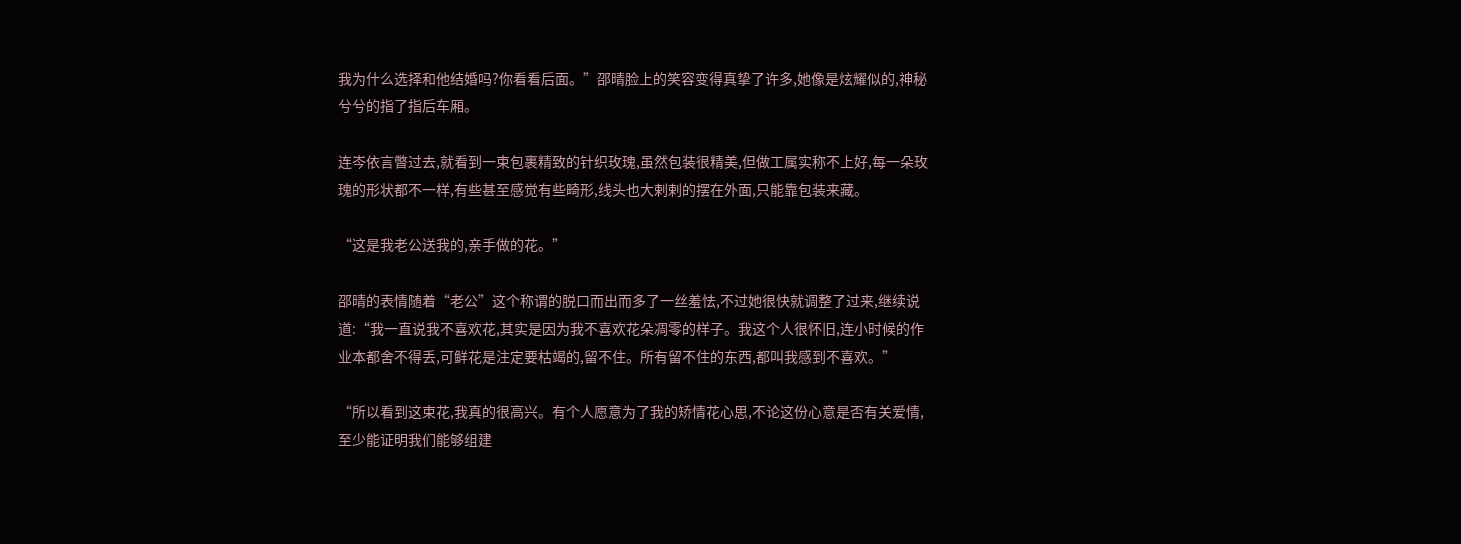我为什么选择和他结婚吗?你看看后面。”邵晴脸上的笑容变得真挚了许多,她像是炫耀似的,神秘兮兮的指了指后车厢。

连岑依言暼过去,就看到一束包裹精致的针织玫瑰,虽然包装很精美,但做工属实称不上好,每一朵玫瑰的形状都不一样,有些甚至感觉有些畸形,线头也大剌剌的摆在外面,只能靠包装来藏。

“这是我老公送我的,亲手做的花。”

邵晴的表情随着“老公”这个称谓的脱口而出而多了一丝羞怯,不过她很快就调整了过来,继续说道:“我一直说我不喜欢花,其实是因为我不喜欢花朵凋零的样子。我这个人很怀旧,连小时候的作业本都舍不得丢,可鲜花是注定要枯竭的,留不住。所有留不住的东西,都叫我感到不喜欢。”

“所以看到这束花,我真的很高兴。有个人愿意为了我的矫情花心思,不论这份心意是否有关爱情,至少能证明我们能够组建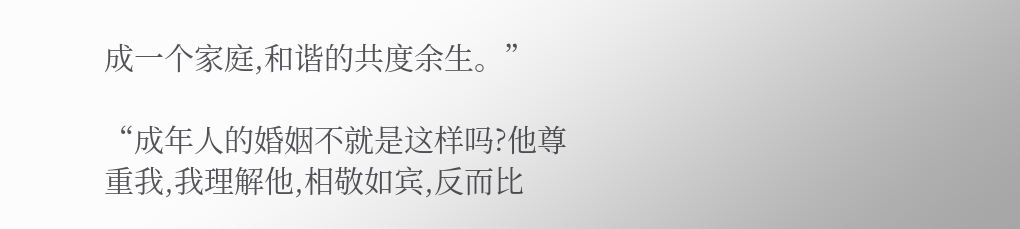成一个家庭,和谐的共度余生。”

“成年人的婚姻不就是这样吗?他尊重我,我理解他,相敬如宾,反而比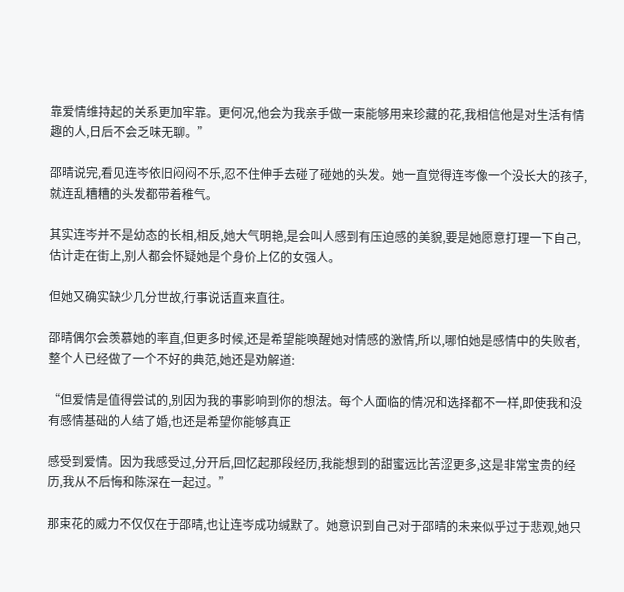靠爱情维持起的关系更加牢靠。更何况,他会为我亲手做一束能够用来珍藏的花,我相信他是对生活有情趣的人,日后不会乏味无聊。”

邵晴说完,看见连岑依旧闷闷不乐,忍不住伸手去碰了碰她的头发。她一直觉得连岑像一个没长大的孩子,就连乱糟糟的头发都带着稚气。

其实连岑并不是幼态的长相,相反,她大气明艳,是会叫人感到有压迫感的美貌,要是她愿意打理一下自己,估计走在街上,别人都会怀疑她是个身价上亿的女强人。

但她又确实缺少几分世故,行事说话直来直往。

邵晴偶尔会羡慕她的率直,但更多时候,还是希望能唤醒她对情感的激情,所以,哪怕她是感情中的失败者,整个人已经做了一个不好的典范,她还是劝解道:

“但爱情是值得尝试的,别因为我的事影响到你的想法。每个人面临的情况和选择都不一样,即使我和没有感情基础的人结了婚,也还是希望你能够真正

感受到爱情。因为我感受过,分开后,回忆起那段经历,我能想到的甜蜜远比苦涩更多,这是非常宝贵的经历,我从不后悔和陈深在一起过。”

那束花的威力不仅仅在于邵晴,也让连岑成功缄默了。她意识到自己对于邵晴的未来似乎过于悲观,她只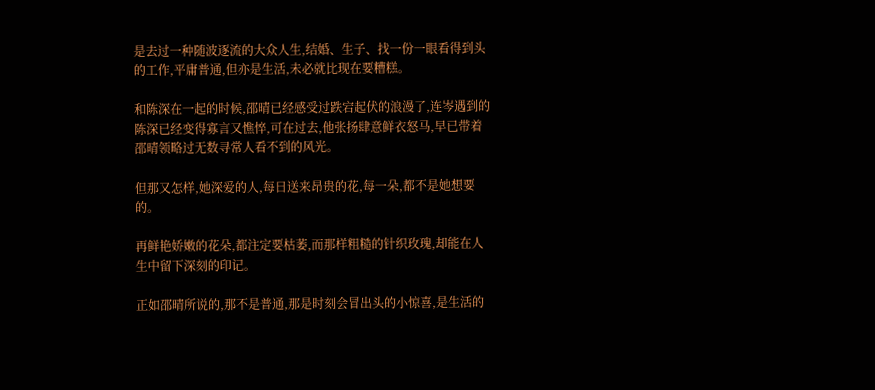是去过一种随波逐流的大众人生,结婚、生子、找一份一眼看得到头的工作,平庸普通,但亦是生活,未必就比现在要糟糕。

和陈深在一起的时候,邵晴已经感受过跌宕起伏的浪漫了,连岑遇到的陈深已经变得寡言又憔悴,可在过去,他张扬肆意鲜衣怒马,早已带着邵晴领略过无数寻常人看不到的风光。

但那又怎样,她深爱的人,每日送来昂贵的花,每一朵,都不是她想要的。

再鲜艳娇嫩的花朵,都注定要枯萎,而那样粗糙的针织玫瑰,却能在人生中留下深刻的印记。

正如邵晴所说的,那不是普通,那是时刻会冒出头的小惊喜,是生活的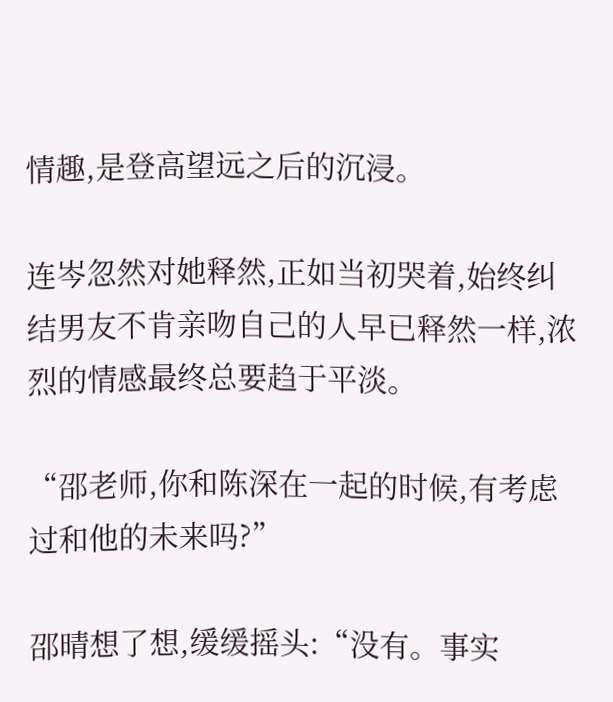情趣,是登高望远之后的沉浸。

连岑忽然对她释然,正如当初哭着,始终纠结男友不肯亲吻自己的人早已释然一样,浓烈的情感最终总要趋于平淡。

“邵老师,你和陈深在一起的时候,有考虑过和他的未来吗?”

邵晴想了想,缓缓摇头:“没有。事实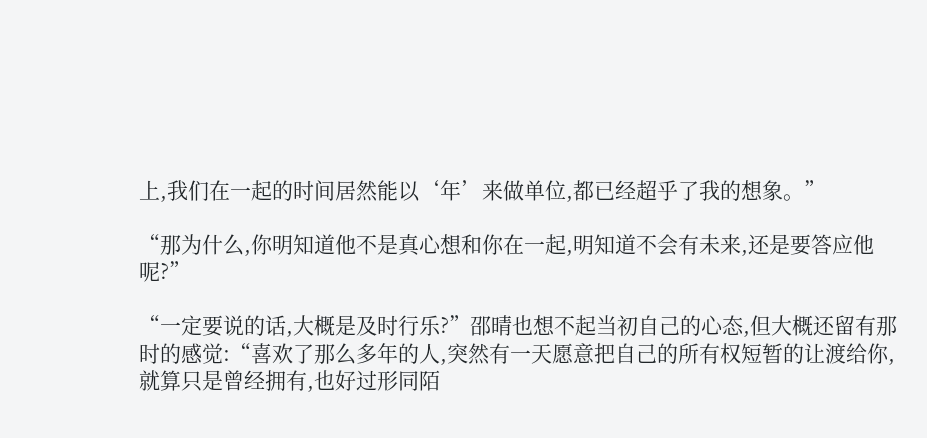上,我们在一起的时间居然能以‘年’来做单位,都已经超乎了我的想象。”

“那为什么,你明知道他不是真心想和你在一起,明知道不会有未来,还是要答应他呢?”

“一定要说的话,大概是及时行乐?”邵晴也想不起当初自己的心态,但大概还留有那时的感觉:“喜欢了那么多年的人,突然有一天愿意把自己的所有权短暂的让渡给你,就算只是曾经拥有,也好过形同陌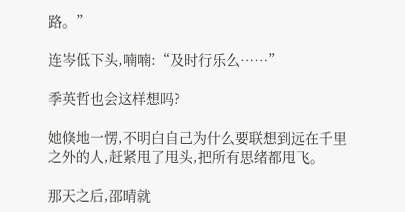路。”

连岑低下头,喃喃:“及时行乐么……”

季英哲也会这样想吗?

她倏地一愣,不明白自己为什么要联想到远在千里之外的人,赶紧甩了甩头,把所有思绪都甩飞。

那天之后,邵晴就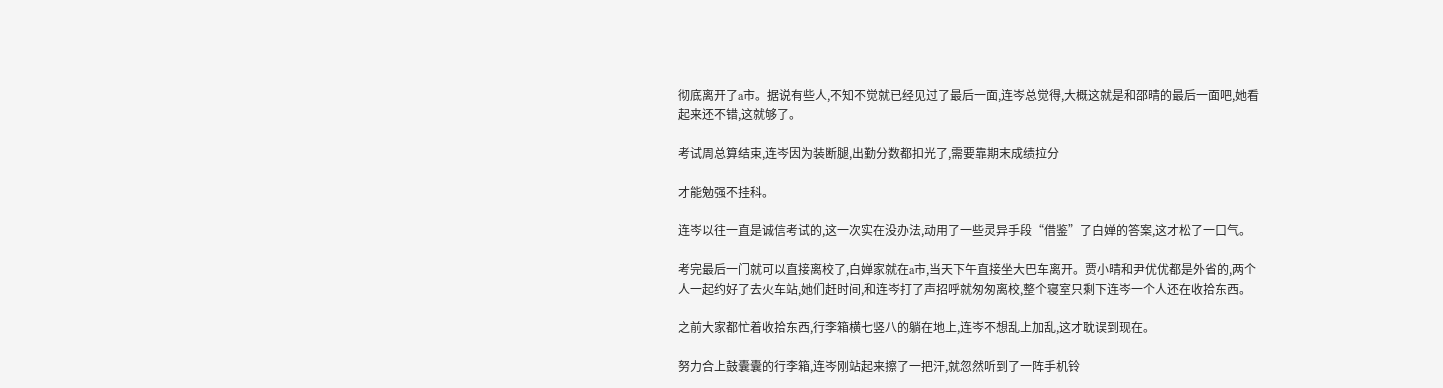彻底离开了a市。据说有些人,不知不觉就已经见过了最后一面,连岑总觉得,大概这就是和邵晴的最后一面吧,她看起来还不错,这就够了。

考试周总算结束,连岑因为装断腿,出勤分数都扣光了,需要靠期末成绩拉分

才能勉强不挂科。

连岑以往一直是诚信考试的,这一次实在没办法,动用了一些灵异手段“借鉴”了白婵的答案,这才松了一口气。

考完最后一门就可以直接离校了,白婵家就在a市,当天下午直接坐大巴车离开。贾小晴和尹优优都是外省的,两个人一起约好了去火车站,她们赶时间,和连岑打了声招呼就匆匆离校,整个寝室只剩下连岑一个人还在收拾东西。

之前大家都忙着收拾东西,行李箱横七竖八的躺在地上,连岑不想乱上加乱,这才耽误到现在。

努力合上鼓囊囊的行李箱,连岑刚站起来擦了一把汗,就忽然听到了一阵手机铃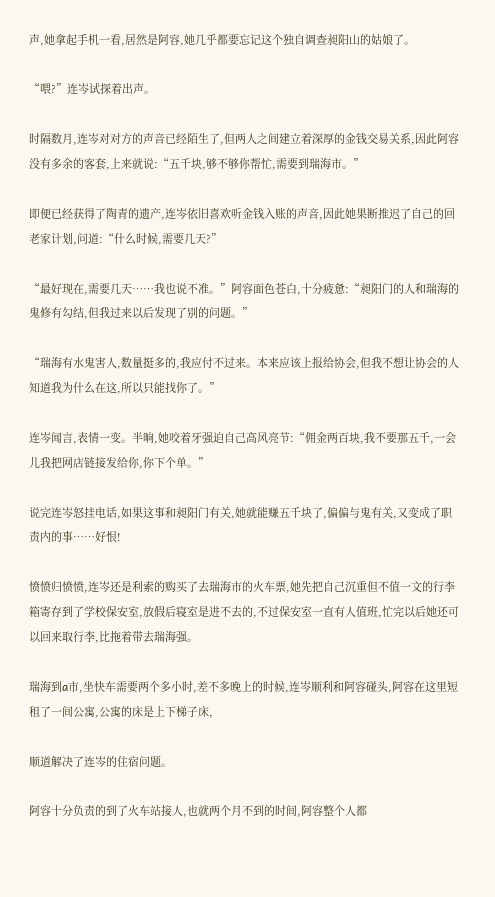声,她拿起手机一看,居然是阿容,她几乎都要忘记这个独自调查昶阳山的姑娘了。

“喂?”连岑试探着出声。

时隔数月,连岑对对方的声音已经陌生了,但两人之间建立着深厚的金钱交易关系,因此阿容没有多余的客套,上来就说:“五千块,够不够你帮忙,需要到瑞海市。”

即便已经获得了陶青的遗产,连岑依旧喜欢听金钱入账的声音,因此她果断推迟了自己的回老家计划,问道:“什么时候,需要几天?”

“最好现在,需要几天……我也说不准。”阿容面色苍白,十分疲惫:“昶阳门的人和瑞海的鬼修有勾结,但我过来以后发现了别的问题。”

“瑞海有水鬼害人,数量挺多的,我应付不过来。本来应该上报给协会,但我不想让协会的人知道我为什么在这,所以只能找你了。”

连岑闻言,表情一变。半晌,她咬着牙强迫自己高风亮节:“佣金两百块,我不要那五千,一会儿我把网店链接发给你,你下个单。”

说完连岑怒挂电话,如果这事和昶阳门有关,她就能赚五千块了,偏偏与鬼有关,又变成了职责内的事……好恨!

愤愤归愤愤,连岑还是利索的购买了去瑞海市的火车票,她先把自己沉重但不值一文的行李箱寄存到了学校保安室,放假后寝室是进不去的,不过保安室一直有人值班,忙完以后她还可以回来取行李,比拖着带去瑞海强。

瑞海到a市,坐快车需要两个多小时,差不多晚上的时候,连岑顺利和阿容碰头,阿容在这里短租了一间公寓,公寓的床是上下梯子床,

顺道解决了连岑的住宿问题。

阿容十分负责的到了火车站接人,也就两个月不到的时间,阿容整个人都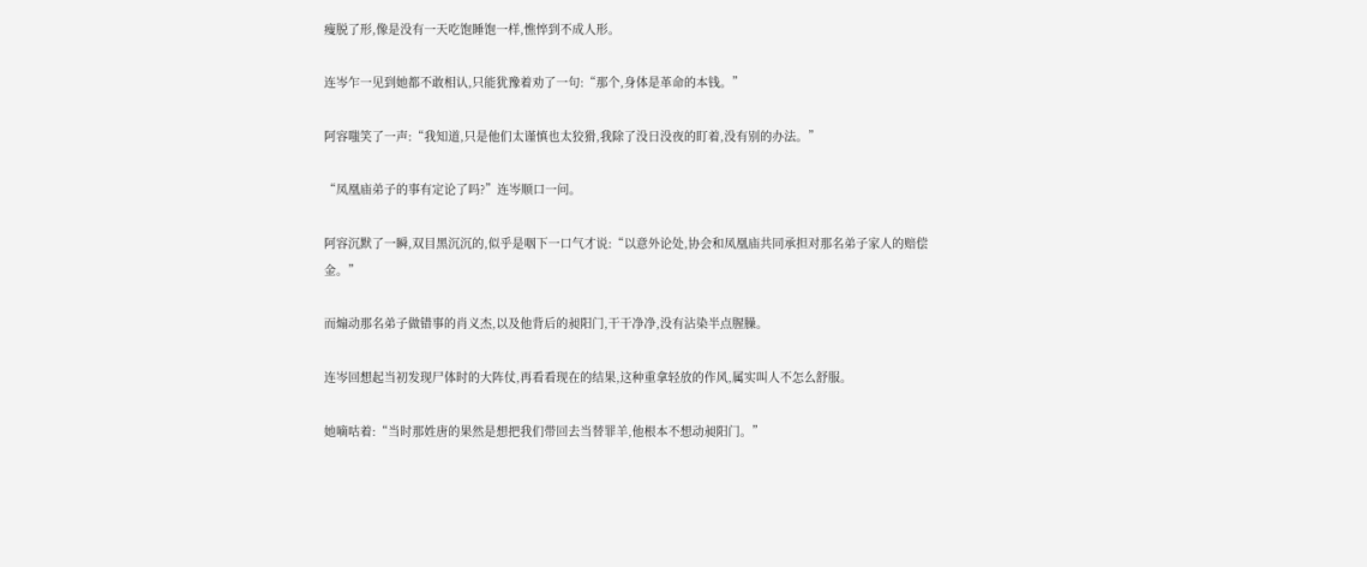瘦脱了形,像是没有一天吃饱睡饱一样,憔悴到不成人形。

连岑乍一见到她都不敢相认,只能犹豫着劝了一句:“那个,身体是革命的本钱。”

阿容嗤笑了一声:“我知道,只是他们太谨慎也太狡猾,我除了没日没夜的盯着,没有别的办法。”

“凤凰庙弟子的事有定论了吗?”连岑顺口一问。

阿容沉默了一瞬,双目黑沉沉的,似乎是咽下一口气才说:“以意外论处,协会和凤凰庙共同承担对那名弟子家人的赔偿金。”

而煽动那名弟子做错事的肖义杰,以及他背后的昶阳门,干干净净,没有沾染半点腥臊。

连岑回想起当初发现尸体时的大阵仗,再看看现在的结果,这种重拿轻放的作风,属实叫人不怎么舒服。

她嘀咕着:“当时那姓唐的果然是想把我们带回去当替罪羊,他根本不想动昶阳门。”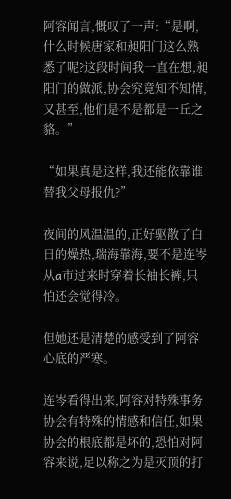阿容闻言,慨叹了一声:“是啊,什么时候唐家和昶阳门这么熟悉了呢?这段时间我一直在想,昶阳门的做派,协会究竟知不知情,又甚至,他们是不是都是一丘之貉。”

“如果真是这样,我还能依靠谁替我父母报仇?”

夜间的风温温的,正好驱散了白日的燥热,瑞海靠海,要不是连岑从a市过来时穿着长袖长裤,只怕还会觉得冷。

但她还是清楚的感受到了阿容心底的严寒。

连岑看得出来,阿容对特殊事务协会有特殊的情感和信任,如果协会的根底都是坏的,恐怕对阿容来说,足以称之为是灭顶的打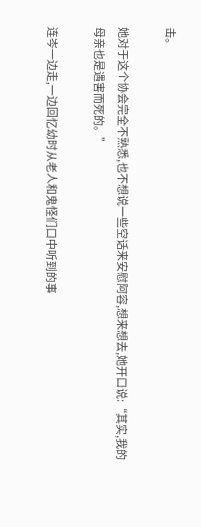击。

她对于这个协会完全不熟悉,也不想说一些空话来安慰阿容,想来想去,她开口说:“其实,我的母亲也是遇害而死的。”

连岑一边走,一边回忆幼时从老人和鬼怪们口中听到的事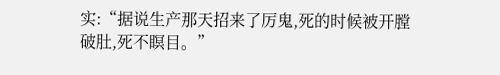实:“据说生产那天招来了厉鬼,死的时候被开膛破肚,死不瞑目。”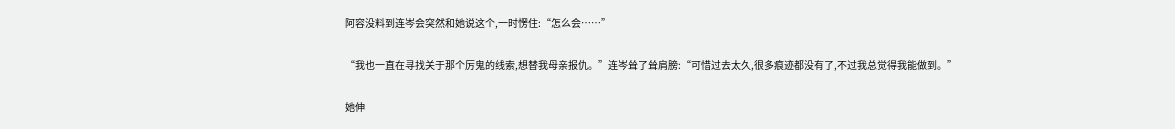阿容没料到连岑会突然和她说这个,一时愣住:“怎么会……”

“我也一直在寻找关于那个厉鬼的线索,想替我母亲报仇。”连岑耸了耸肩膀:“可惜过去太久,很多痕迹都没有了,不过我总觉得我能做到。”

她伸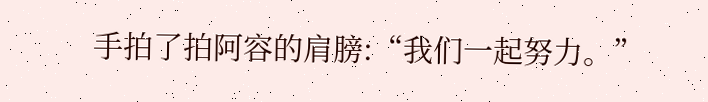手拍了拍阿容的肩膀:“我们一起努力。”